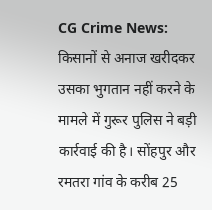CG Crime News: किसानों से अनाज खरीदकर उसका भुगतान नहीं करने के मामले में गुरूर पुलिस ने बड़ी कार्रवाई की है। सोंहपुर और रमतरा गांव के करीब 25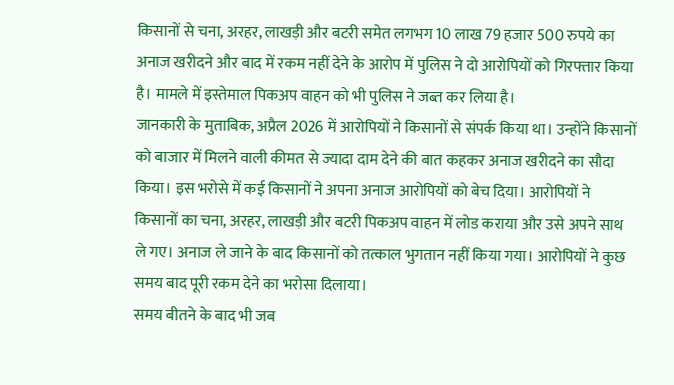किसानों से चना, अरहर, लाखड़ी और बटरी समेत लगभग 10 लाख 79 हजार 500 रुपये का अनाज खरीदने और बाद में रकम नहीं देने के आरोप में पुलिस ने दो आरोपियों को गिरफ्तार किया है। मामले में इस्तेमाल पिकअप वाहन को भी पुलिस ने जब्त कर लिया है।
जानकारी के मुताबिक, अप्रैल 2026 में आरोपियों ने किसानों से संपर्क किया था। उन्होंने किसानों को बाजार में मिलने वाली कीमत से ज्यादा दाम देने की बात कहकर अनाज खरीदने का सौदा किया। इस भरोसे में कई किसानों ने अपना अनाज आरोपियों को बेच दिया। आरोपियों ने किसानों का चना, अरहर, लाखड़ी और बटरी पिकअप वाहन में लोड कराया और उसे अपने साथ ले गए। अनाज ले जाने के बाद किसानों को तत्काल भुगतान नहीं किया गया। आरोपियों ने कुछ समय बाद पूरी रकम देने का भरोसा दिलाया।
समय बीतने के बाद भी जब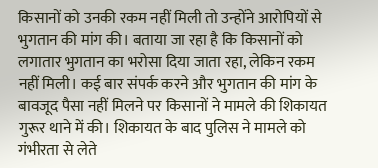किसानों को उनकी रकम नहीं मिली तो उन्होंने आरोपियों से भुगतान की मांग की। बताया जा रहा है कि किसानों को लगातार भुगतान का भरोसा दिया जाता रहा, लेकिन रकम नहीं मिली। कई बार संपर्क करने और भुगतान की मांग के बावजूद पैसा नहीं मिलने पर किसानों ने मामले की शिकायत गुरूर थाने में की। शिकायत के बाद पुलिस ने मामले को गंभीरता से लेते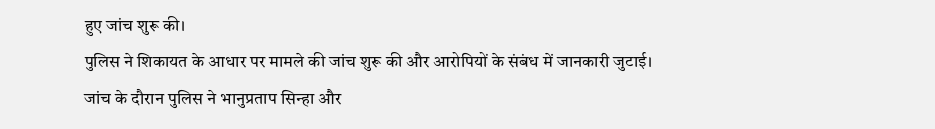हुए जांच शुरू की।
पुलिस ने शिकायत के आधार पर मामले की जांच शुरू की और आरोपियों के संबंध में जानकारी जुटाई। जांच के दौरान पुलिस ने भानुप्रताप सिन्हा और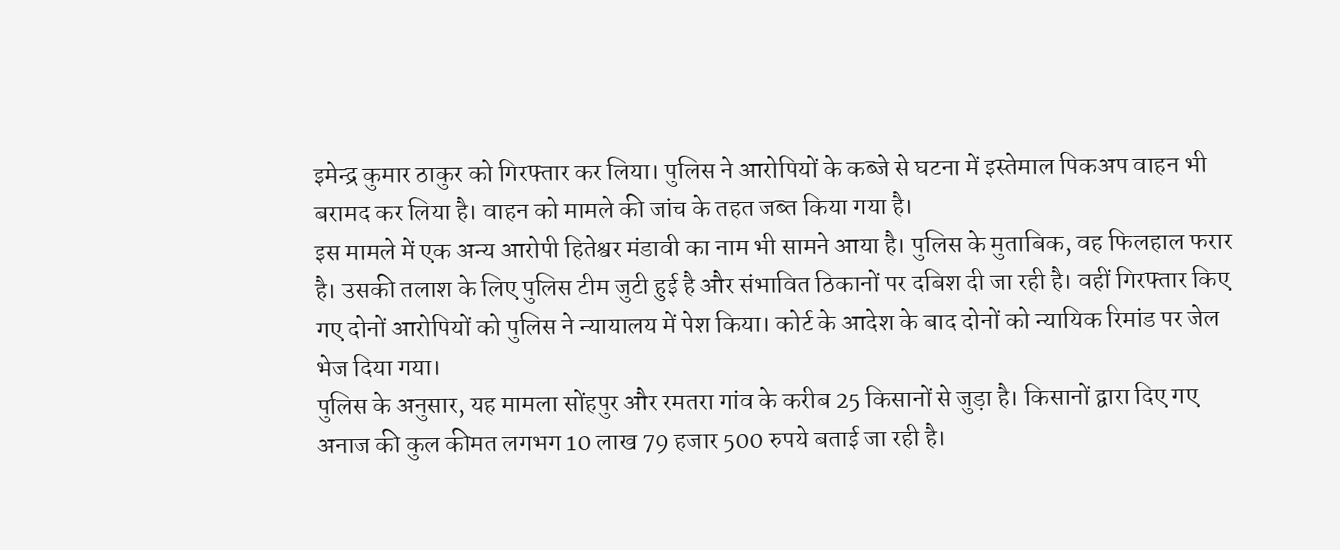इमेन्द्र कुमार ठाकुर को गिरफ्तार कर लिया। पुलिस ने आरोपियों के कब्जे से घटना में इस्तेमाल पिकअप वाहन भी बरामद कर लिया है। वाहन को मामले की जांच के तहत जब्त किया गया है।
इस मामले में एक अन्य आरोपी हितेश्वर मंडावी का नाम भी सामने आया है। पुलिस के मुताबिक, वह फिलहाल फरार है। उसकी तलाश के लिए पुलिस टीम जुटी हुई है और संभावित ठिकानों पर दबिश दी जा रही है। वहीं गिरफ्तार किए गए दोनों आरोपियों को पुलिस ने न्यायालय में पेश किया। कोर्ट के आदेश के बाद दोनों को न्यायिक रिमांड पर जेल भेज दिया गया।
पुलिस के अनुसार, यह मामला सोंहपुर और रमतरा गांव के करीब 25 किसानों से जुड़ा है। किसानों द्वारा दिए गए अनाज की कुल कीमत लगभग 10 लाख 79 हजार 500 रुपये बताई जा रही है।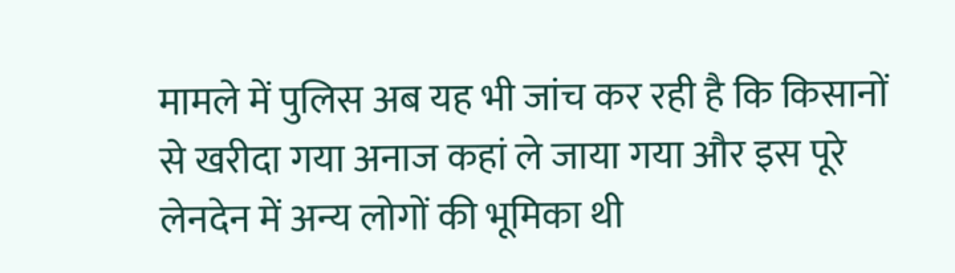मामले में पुलिस अब यह भी जांच कर रही है कि किसानों से खरीदा गया अनाज कहां ले जाया गया और इस पूरे लेनदेन में अन्य लोगों की भूमिका थी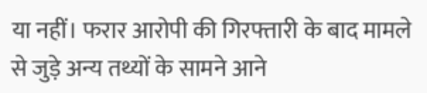या नहीं। फरार आरोपी की गिरफ्तारी के बाद मामले से जुड़े अन्य तथ्यों के सामने आने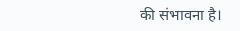की संभावना है।